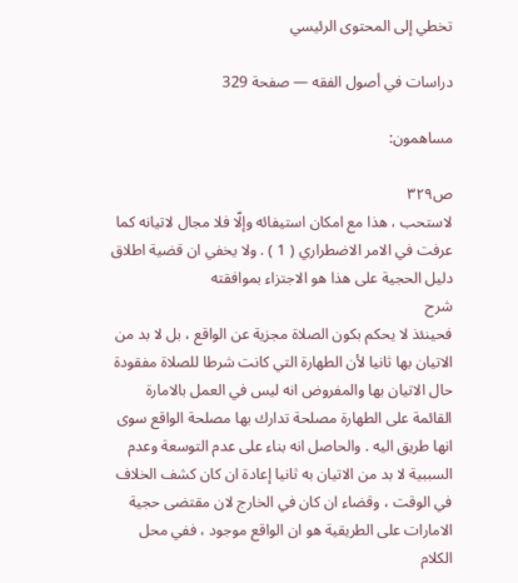تخطي إلى المحتوى الرئيسي

دراسات في أصول الفقه — صفحة 329

مساهمون:

ص٣٢٩
لاستحب ، هذا مع امكان استيفائه وإلّا فلا مجال لاتيانه كما عرفت في الامر الاضطراري ( 1 ) . ولا يخفي ان قضية اطلاق دليل الحجية على هذا هو الاجتزاء بموافقته
شرح
فحينئذ لا يحكم بكون الصلاة مجزية عن الواقع ، بل لا بد من الاتيان بها ثانيا لأن الطهارة التي كانت شرطا للصلاة مفقودة حال الاتيان بها والمفروض انه ليس في العمل بالامارة القائمة على الطهارة مصلحة تدارك بها مصلحة الواقع سوى انها طريق اليه . والحاصل انه بناء على عدم التوسعة وعدم السببية لا بد من الاتيان به ثانيا إعادة ان كان كشف الخلاف في الوقت ، وقضاء ان كان في الخارج لان مقتضى حجية الامارات على الطريقية هو ان الواقع موجود ، ففي محل الكلام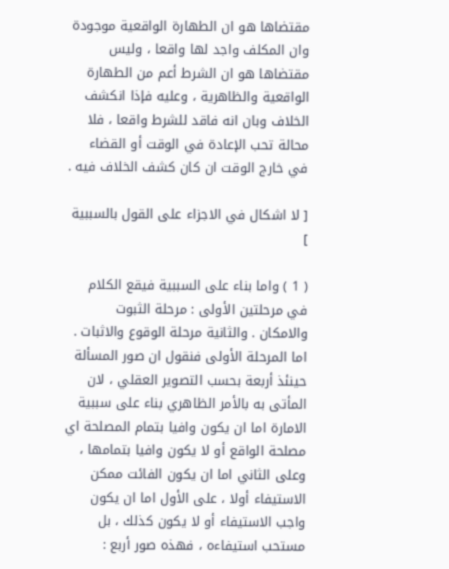مقتضاها هو ان الطهارة الواقعية موجودة وان المكلف واجد لها واقعا ، وليس مقتضاها هو ان الشرط أعم من الطهارة الواقعية والظاهرية ، وعليه فإذا انكشف الخلاف وبان انه فاقد للشرط واقعا ، فلا محالة تحب الإعادة في الوقت أو القضاء في خارج الوقت ان كان كشف الخلاف فيه .

[ لا اشكال في الاجزاء على القول بالسببية ]

( 1 ) واما بناء على السببية فيقع الكلام في مرحلتين الأولى : مرحلة الثبوت والامكان . والثانية مرحلة الوقوع والاثبات . اما المرحلة الأولى فنقول ان صور المسألة حينئذ أربعة بحسب التصوير العقلي ، لان المأتى به بالأمر الظاهري بناء على سببية الامارة اما ان يكون وافيا بتمام المصلحة اي مصلحة الواقع أو لا يكون وافيا بتمامها ، وعلى الثاني اما ان يكون الفائت ممكن الاستيفاء أولا ، على الأول اما ان يكون واجب الاستيفاء أو لا يكون كذلك ، بل مستحب استيفاءه ، فهذه صور أربع :